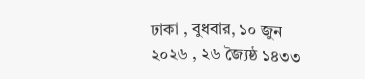ঢাকা , বুধবার, ১০ জুন ২০২৬ , ২৬ জ্যৈষ্ঠ ১৪৩৩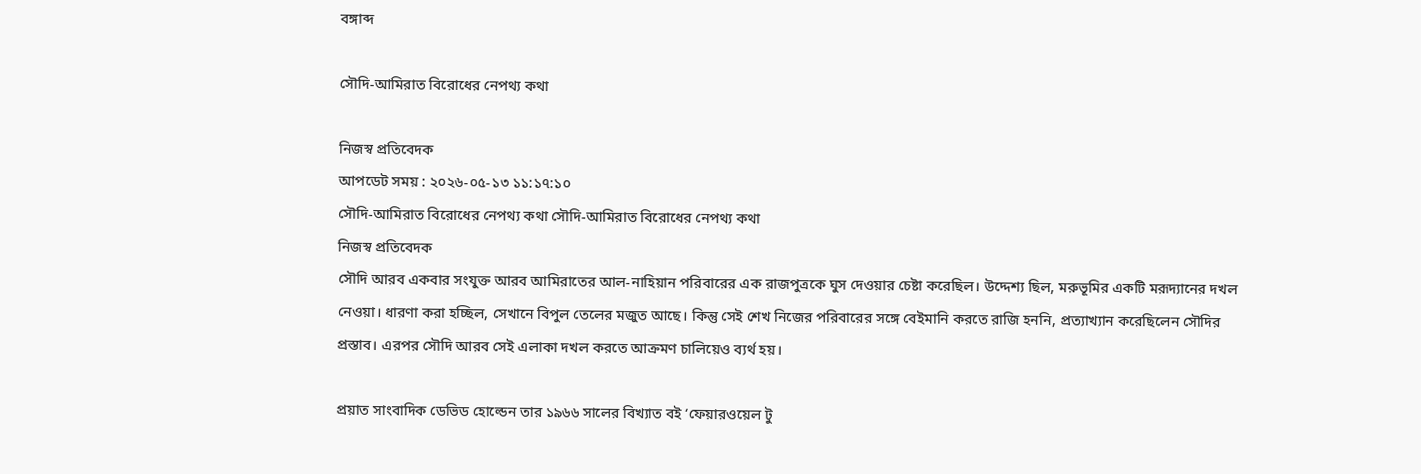বঙ্গাব্দ

সৌদি-আমিরাত বিরোধের নেপথ্য কথা

নিজস্ব প্রতিবেদক
আপডেট সময় : ২০২৬-০৫-১৩ ১১:১৭:১০
সৌদি-আমিরাত বিরোধের নেপথ্য কথা সৌদি-আমিরাত বিরোধের নেপথ্য কথা
নিজস্ব প্রতিবেদক
সৌদি আরব একবার সংযুক্ত আরব আমিরাতের আল-নাহিয়ান পরিবারের এক রাজপুত্রকে ঘুস দেওয়ার চেষ্টা করেছিল। উদ্দেশ্য ছিল, মরুভূমির একটি মরূদ্যানের দখল নেওয়া। ধারণা করা হচ্ছিল, সেখানে বিপুল তেলের মজুত আছে। কিন্তু সেই শেখ নিজের পরিবারের সঙ্গে বেইমানি করতে রাজি হননি, প্রত্যাখ্যান করেছিলেন সৌদির প্রস্তাব। এরপর সৌদি আরব সেই এলাকা দখল করতে আক্রমণ চালিয়েও ব্যর্থ হয়।

প্রয়াত সাংবাদিক ডেভিড হোল্ডেন তার ১৯৬৬ সালের বিখ্যাত বই ‘ফেয়ারওয়েল টু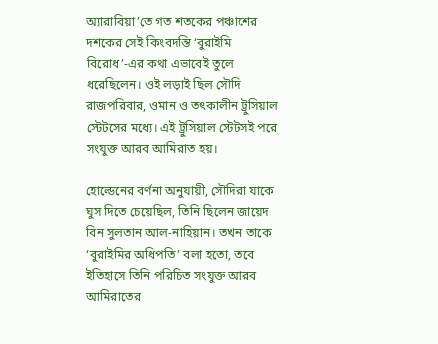অ্যারাবিয়া’তে গত শতকের পঞ্চাশের দশকের সেই কিংবদন্তি ‘বুরাইমি বিরোধ’-এর কথা এভাবেই তুলে ধরেছিলেন। ওই লড়াই ছিল সৌদি রাজপরিবার, ওমান ও তৎকালীন ট্রুসিয়াল স্টেটসের মধ্যে। এই ট্রুসিয়াল স্টেটসই পরে সংযুক্ত আরব আমিরাত হয়।

হোল্ডেনের বর্ণনা অনুযায়ী, সৌদিরা যাকে ঘুস দিতে চেয়েছিল, তিনি ছিলেন জায়েদ বিন সুলতান আল-নাহিয়ান। তখন তাকে ‘বুরাইমির অধিপতি’ বলা হতো, তবে ইতিহাসে তিনি পরিচিত সংযুক্ত আরব আমিরাতের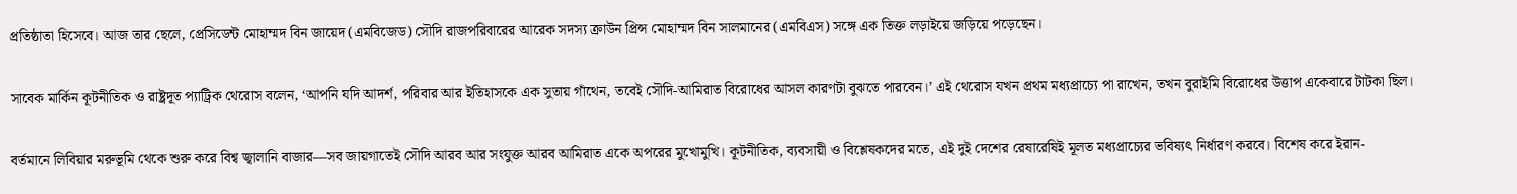প্রতিষ্ঠাতা হিসেবে। আজ তার ছেলে, প্রেসিডেন্ট মোহাম্মদ বিন জায়েদ (এমবিজেড) সৌদি রাজপরিবারের আরেক সদস্য ক্রাউন প্রিন্স মোহাম্মদ বিন সালমানের (এমবিএস) সঙ্গে এক তিক্ত লড়াইয়ে জড়িয়ে পড়েছেন।

সাবেক মার্কিন কূটনীতিক ও রাষ্ট্রদূত প্যাট্রিক থেরোস বলেন, ‘আপনি যদি আদর্শ, পরিবার আর ইতিহাসকে এক সুতায় গাঁথেন, তবেই সৌদি-আমিরাত বিরোধের আসল কারণটা বুঝতে পারবেন।’ এই থেরোস যখন প্রথম মধ্যপ্রাচ্যে পা রাখেন, তখন বুরাইমি বিরোধের উত্তাপ একেবারে টাটকা ছিল।

বর্তমানে লিবিয়ার মরুভূমি থেকে শুরু করে বিশ্ব জ্বালানি বাজার—সব জায়গাতেই সৌদি আরব আর সংযুক্ত আরব আমিরাত একে অপরের মুখোমুখি। কূটনীতিক, ব্যবসায়ী ও বিশ্লেষকদের মতে, এই দুই দেশের রেষারেষিই মূলত মধ্যপ্রাচ্যের ভবিষ্যৎ নির্ধারণ করবে। বিশেষ করে ইরান-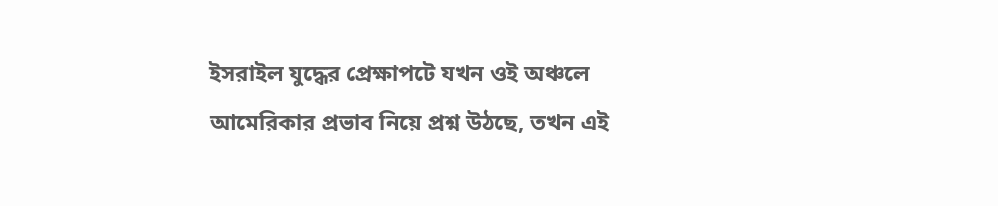ইসরাইল যুদ্ধের প্রেক্ষাপটে যখন ওই অঞ্চলে আমেরিকার প্রভাব নিয়ে প্রশ্ন উঠছে, তখন এই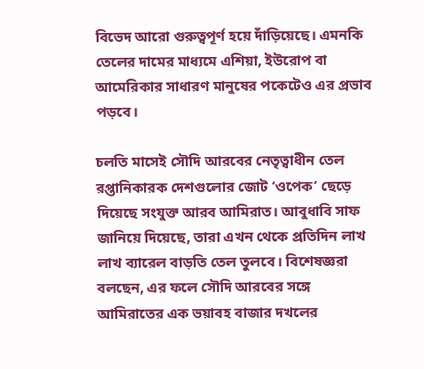বিভেদ আরো গুরুত্বপূর্ণ হয়ে দাঁড়িয়েছে। এমনকি তেলের দামের মাধ্যমে এশিয়া, ইউরোপ বা আমেরিকার সাধারণ মানুষের পকেটেও এর প্রভাব পড়বে।

চলতি মাসেই সৌদি আরবের নেতৃত্বাধীন তেল রপ্তানিকারক দেশগুলোর জোট ‘ওপেক’ ছেড়ে দিয়েছে সংযুক্ত আরব আমিরাত। আবুধাবি সাফ জানিয়ে দিয়েছে, তারা এখন থেকে প্রতিদিন লাখ লাখ ব্যারেল বাড়তি তেল তুলবে। বিশেষজ্ঞরা বলছেন, এর ফলে সৌদি আরবের সঙ্গে আমিরাতের এক ভয়াবহ বাজার দখলের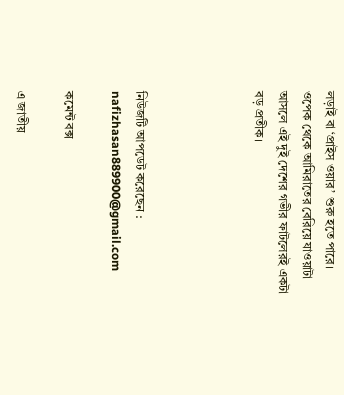লড়াই বা ‘প্রাইস ওয়ার’ শুরু হতে পারে। ওপেক থেকে আমিরাতের বেরিয়ে যাওয়াটা আসলে এই দুই দেশের গভীর ফাটলেরই একটা বড় প্রতীক।




নিউজটি আপডেট করেছেন : nafizhasan889900@gmail.com

কমেন্ট বক্স

এ জাতীয়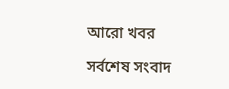আরো খবর

সর্বশেষ সংবাদ